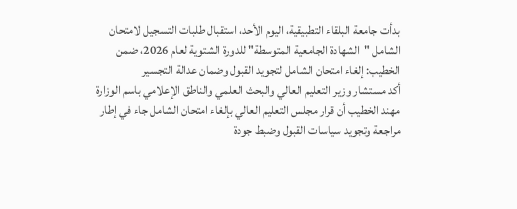بدأت جامعة البلقاء التطبيقية، اليوم الأحد، استقبال طلبات التسجيل لامتحان الشامل "الشهادة الجامعية المتوسطة" للدورة الشتوية لعام 2026، ضمن
الخطيب: إلغاء امتحان الشامل لتجويد القبول وضمان عدالة التجسير
أكد مستشار وزير التعليم العالي والبحث العلمي والناطق الإعلامي باسم الوزارة مهند الخطيب أن قرار مجلس التعليم العالي بإلغاء امتحان الشامل جاء في إطار مراجعة وتجويد سياسات القبول وضبط جودة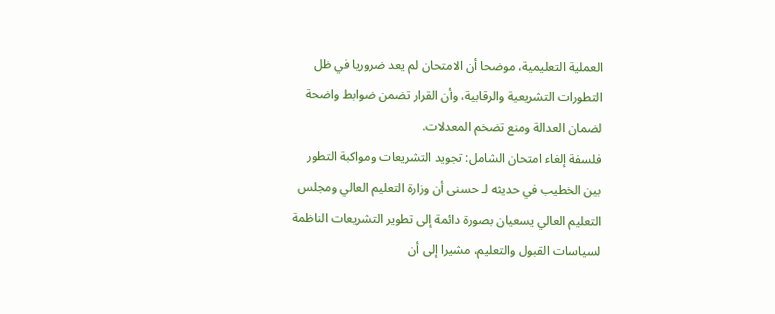العملية التعليمية، موضحا أن الامتحان لم يعد ضروريا في ظل التطورات التشريعية والرقابية، وأن القرار تضمن ضوابط واضحة لضمان العدالة ومنع تضخم المعدلات.
فلسفة إلغاء امتحان الشامل: تجويد التشريعات ومواكبة التطور
بين الخطيب في حديثه لـ حسنى أن وزارة التعليم العالي ومجلس التعليم العالي يسعيان بصورة دائمة إلى تطوير التشريعات الناظمة لسياسات القبول والتعليم، مشيرا إلى أن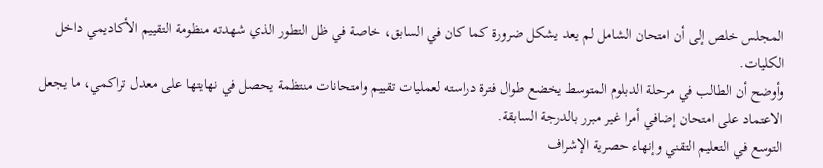المجلس خلص إلى أن امتحان الشامل لم يعد يشكل ضرورة كما كان في السابق، خاصة في ظل التطور الذي شهدته منظومة التقييم الأكاديمي داخل الكليات.
وأوضح أن الطالب في مرحلة الدبلوم المتوسط يخضع طوال فترة دراسته لعمليات تقييم وامتحانات منتظمة يحصل في نهايتها على معدل تراكمي، ما يجعل الاعتماد على امتحان إضافي أمرا غير مبرر بالدرجة السابقة.
التوسع في التعليم التقني وإنهاء حصرية الإشراف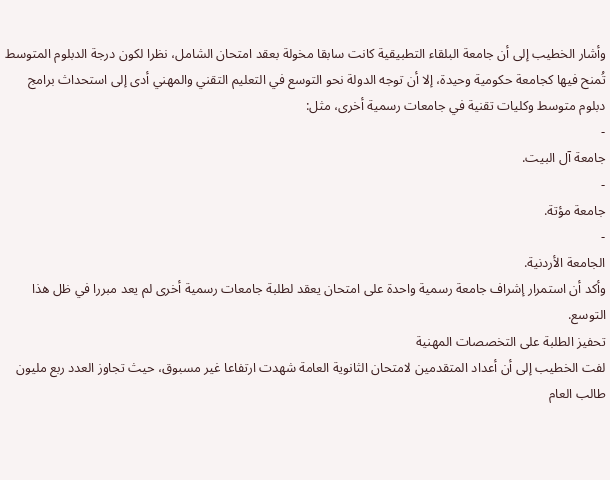وأشار الخطيب إلى أن جامعة البلقاء التطبيقية كانت سابقا مخولة بعقد امتحان الشامل، نظرا لكون درجة الدبلوم المتوسط تُمنح فيها كجامعة حكومية وحيدة، إلا أن توجه الدولة نحو التوسع في التعليم التقني والمهني أدى إلى استحداث برامج دبلوم متوسط وكليات تقنية في جامعات رسمية أخرى، مثل:
-
جامعة آل البيت.
-
جامعة مؤتة.
-
الجامعة الأردنية.
وأكد أن استمرار إشراف جامعة رسمية واحدة على امتحان يعقد لطلبة جامعات رسمية أخرى لم يعد مبررا في ظل هذا التوسع.
تحفيز الطلبة على التخصصات المهنية
لفت الخطيب إلى أن أعداد المتقدمين لامتحان الثانوية العامة شهدت ارتفاعا غير مسبوق، حيث تجاوز العدد ربع مليون طالب العام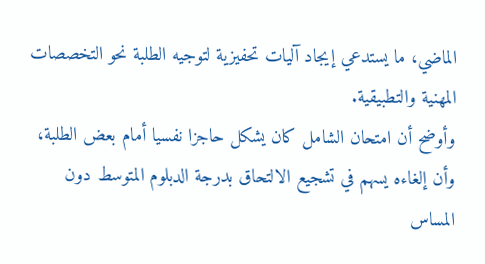الماضي، ما يستدعي إيجاد آليات تحفيزية لتوجيه الطلبة نحو التخصصات المهنية والتطبيقية.
وأوضح أن امتحان الشامل كان يشكل حاجزا نفسيا أمام بعض الطلبة، وأن إلغاءه يسهم في تشجيع الالتحاق بدرجة الدبلوم المتوسط دون المساس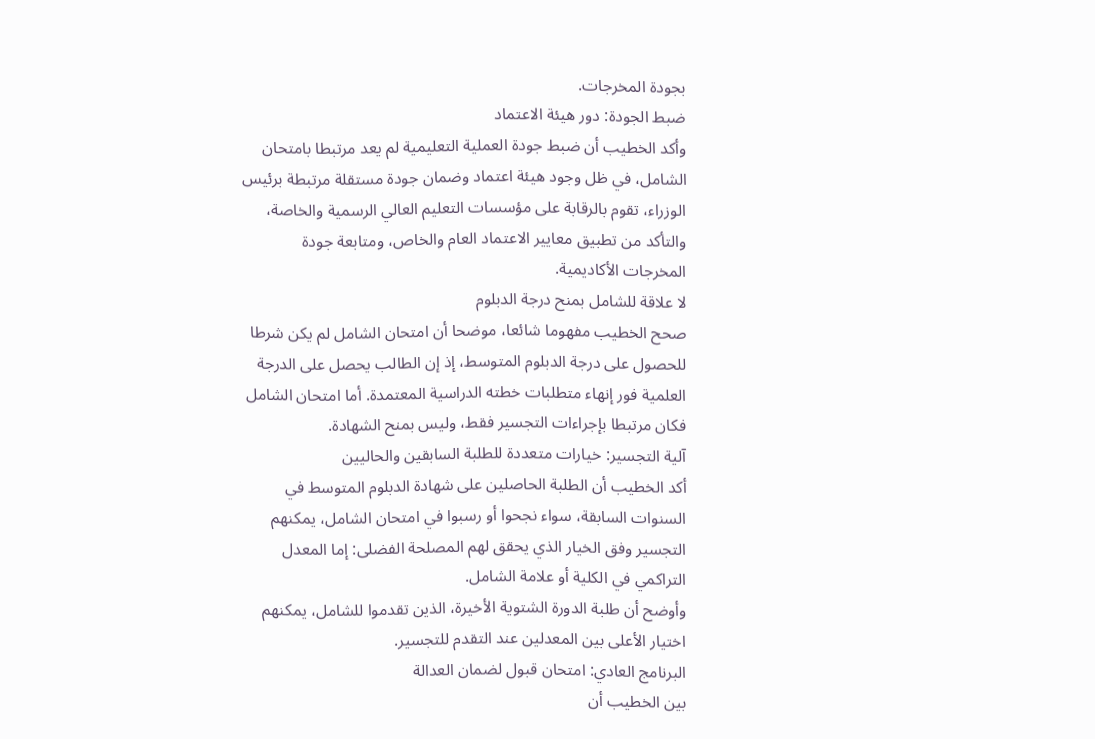بجودة المخرجات.
ضبط الجودة: دور هيئة الاعتماد
وأكد الخطيب أن ضبط جودة العملية التعليمية لم يعد مرتبطا بامتحان الشامل، في ظل وجود هيئة اعتماد وضمان جودة مستقلة مرتبطة برئيس الوزراء، تقوم بالرقابة على مؤسسات التعليم العالي الرسمية والخاصة، والتأكد من تطبيق معايير الاعتماد العام والخاص، ومتابعة جودة المخرجات الأكاديمية.
لا علاقة للشامل بمنح درجة الدبلوم
صحح الخطيب مفهوما شائعا، موضحا أن امتحان الشامل لم يكن شرطا للحصول على درجة الدبلوم المتوسط، إذ إن الطالب يحصل على الدرجة العلمية فور إنهاء متطلبات خطته الدراسية المعتمدة. أما امتحان الشامل فكان مرتبطا بإجراءات التجسير فقط، وليس بمنح الشهادة.
آلية التجسير: خيارات متعددة للطلبة السابقين والحاليين
أكد الخطيب أن الطلبة الحاصلين على شهادة الدبلوم المتوسط في السنوات السابقة، سواء نجحوا أو رسبوا في امتحان الشامل، يمكنهم التجسير وفق الخيار الذي يحقق لهم المصلحة الفضلى: إما المعدل التراكمي في الكلية أو علامة الشامل.
وأوضح أن طلبة الدورة الشتوية الأخيرة، الذين تقدموا للشامل، يمكنهم اختيار الأعلى بين المعدلين عند التقدم للتجسير.
البرنامج العادي: امتحان قبول لضمان العدالة
بين الخطيب أن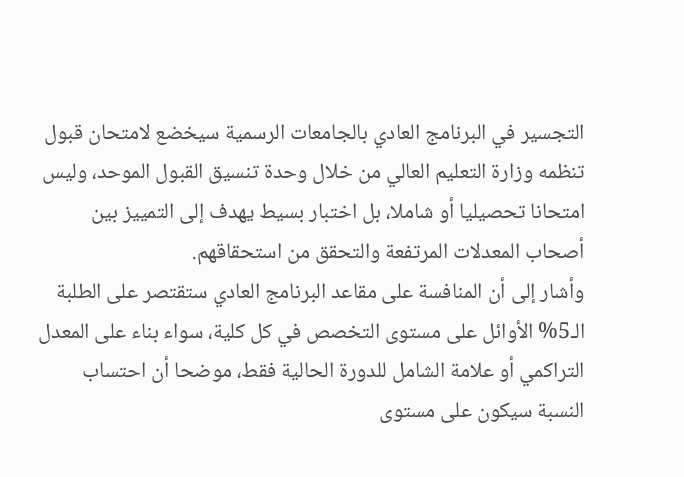التجسير في البرنامج العادي بالجامعات الرسمية سيخضع لامتحان قبول تنظمه وزارة التعليم العالي من خلال وحدة تنسيق القبول الموحد، وليس امتحانا تحصيليا أو شاملا، بل اختبار بسيط يهدف إلى التمييز بين أصحاب المعدلات المرتفعة والتحقق من استحقاقهم.
وأشار إلى أن المنافسة على مقاعد البرنامج العادي ستقتصر على الطلبة الـ5% الأوائل على مستوى التخصص في كل كلية، سواء بناء على المعدل التراكمي أو علامة الشامل للدورة الحالية فقط، موضحا أن احتساب النسبة سيكون على مستوى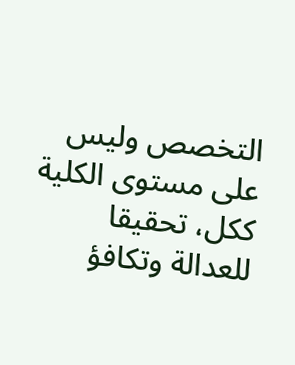التخصص وليس على مستوى الكلية ككل، تحقيقا للعدالة وتكافؤ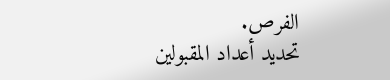الفرص.
تحديد أعداد المقبولين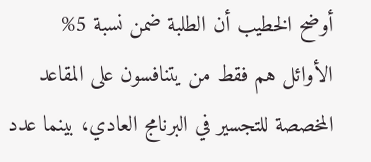أوضح الخطيب أن الطلبة ضمن نسبة 5% الأوائل هم فقط من يتنافسون على المقاعد المخصصة للتجسير في البرنامج العادي، بينما عدد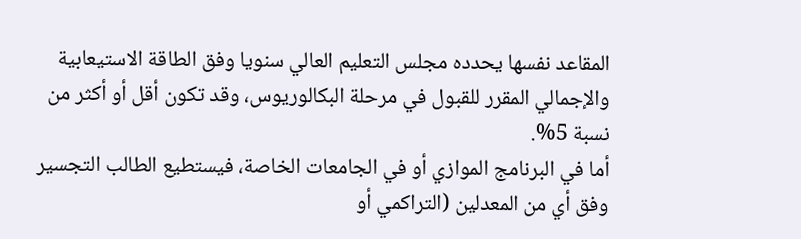المقاعد نفسها يحدده مجلس التعليم العالي سنويا وفق الطاقة الاستيعابية والإجمالي المقرر للقبول في مرحلة البكالوريوس، وقد تكون أقل أو أكثر من نسبة 5%.
أما في البرنامج الموازي أو في الجامعات الخاصة، فيستطيع الطالب التجسير وفق أي من المعدلين (التراكمي أو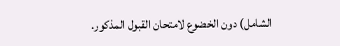الشامل) دون الخضوع لامتحان القبول المذكور.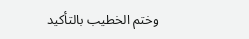وختم الخطيب بالتأكيد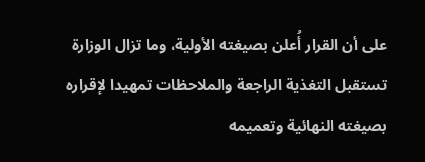على أن القرار أُعلن بصيغته الأولية، وما تزال الوزارة تستقبل التغذية الراجعة والملاحظات تمهيدا لإقراره بصيغته النهائية وتعميمه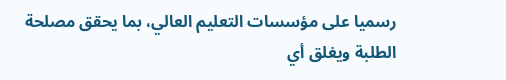رسميا على مؤسسات التعليم العالي، بما يحقق مصلحة الطلبة ويغلق أي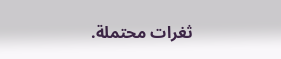ثغرات محتملة.